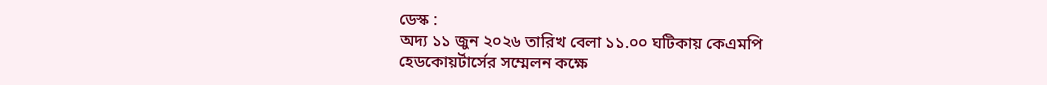ডেস্ক :
অদ্য ১১ জুন ২০২৬ তারিখ বেলা ১১.০০ ঘটিকায় কেএমপি হেডকোয়র্টার্সের সম্মেলন কক্ষে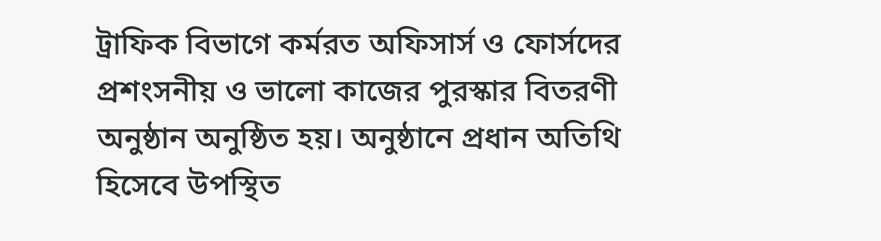ট্রাফিক বিভাগে কর্মরত অফিসার্স ও ফোর্সদের প্রশংসনীয় ও ভালো কাজের পুরস্কার বিতরণী অনুষ্ঠান অনুষ্ঠিত হয়। অনুষ্ঠানে প্রধান অতিথি হিসেবে উপস্থিত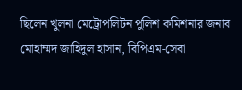ছিলেন খুলনা মেট্রোপলিটন পুলিশ কমিশনার জনাব মোহাম্মদ জাহিদুল হাসান, বিপিএম-সেবা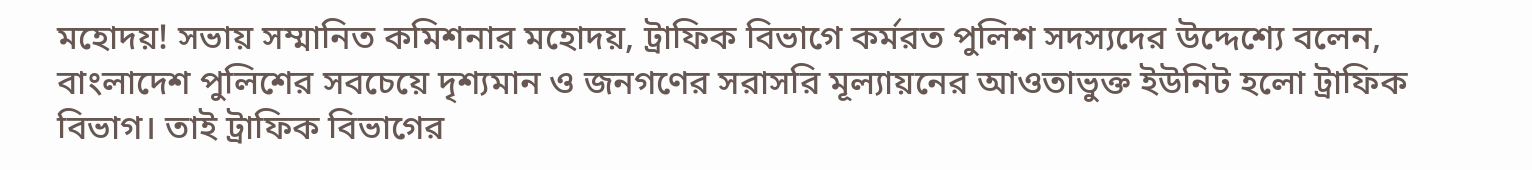মহোদয়! সভায় সম্মানিত কমিশনার মহোদয়, ট্রাফিক বিভাগে কর্মরত পুলিশ সদস্যদের উদ্দেশ্যে বলেন, বাংলাদেশ পুলিশের সবচেয়ে দৃশ্যমান ও জনগণের সরাসরি মূল্যায়নের আওতাভুক্ত ইউনিট হলো ট্রাফিক বিভাগ। তাই ট্রাফিক বিভাগের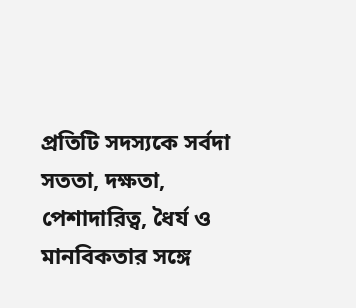প্রতিটি সদস্যকে সর্বদা সততা, দক্ষতা, পেশাদারিত্ব, ধৈর্য ও মানবিকতার সঙ্গে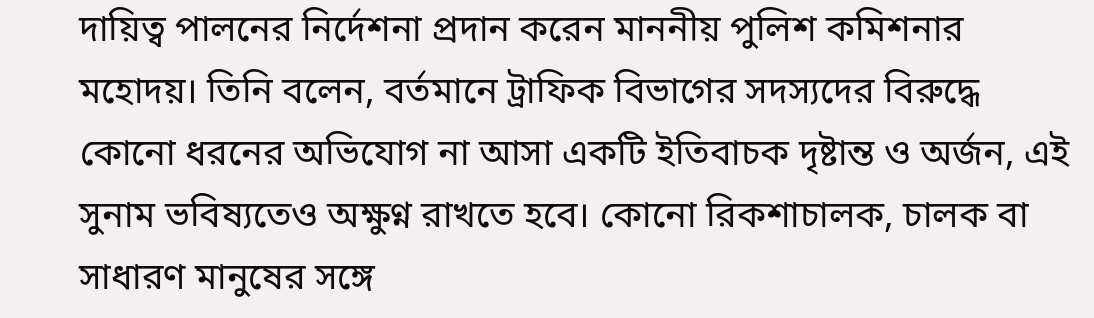দায়িত্ব পালনের নির্দেশনা প্রদান করেন মাননীয় পুলিশ কমিশনার মহোদয়। তিনি বলেন, বর্তমানে ট্রাফিক বিভাগের সদস্যদের বিরুদ্ধে কোনো ধরনের অভিযোগ না আসা একটি ইতিবাচক দৃষ্টান্ত ও অর্জন, এই সুনাম ভবিষ্যতেও অক্ষুণ্ন রাখতে হবে। কোনো রিকশাচালক, চালক বা সাধারণ মানুষের সঙ্গে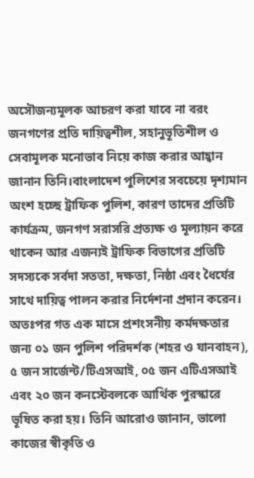অসৌজন্যমূলক আচরণ করা যাবে না বরং জনগণের প্রতি দায়িত্বশীল, সহানুভূতিশীল ও সেবামূলক মনোভাব নিয়ে কাজ করার আহ্বান জানান তিনি।বাংলাদেশ পুলিশের সবচেয়ে দৃশ্যমান অংশ হচ্ছে ট্রাফিক পুলিশ, কারণ তাদের প্রতিটি কার্যক্রম, জনগণ সরাসরি প্রত্যক্ষ ও মূল্যায়ন করে থাকেন আর এজন্যই ট্রাফিক বিভাগের প্রতিটি সদস্যকে সর্বদা সততা, দক্ষতা, নিষ্ঠা এবং ধৈর্যের সাথে দায়িত্ব পালন করার নির্দেশনা প্রদান করেন। অতঃপর গত এক মাসে প্রশংসনীয় কর্মদক্ষতার জন্য ০১ জন পুলিশ পরিদর্শক (শহর ও যানবাহন), ৫ জন সার্জেন্ট/টিএসআই, ০৫ জন এটিএসআই এবং ২০ জন কনস্টেবলকে আর্থিক পুরস্কারে ভূষিত করা হয়। তিনি আরোও জানান, ভালো কাজের স্বীকৃতি ও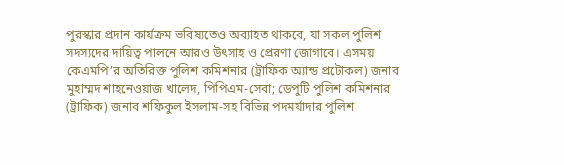পুরস্কার প্রদান কার্যক্রম ভবিষ্যতেও অব্যাহত থাকবে, যা সকল পুলিশ সদস্যদের দায়িত্ব পালনে আরও উৎসাহ ও প্রেরণা জোগাবে। এসময় কেএমপি’র অতিরিক্ত পুলিশ কমিশনার (ট্রাফিক অ্যান্ড প্রটোকল) জনাব মুহাম্মদ শাহনেওয়াজ খালেদ, পিপিএম-সেবা; ডেপুটি পুলিশ কমিশনার (ট্রাফিক) জনাব শফিকুল ইসলাম-সহ বিভিন্ন পদমর্যাদার পুলিশ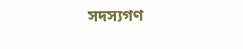সদস্যগণ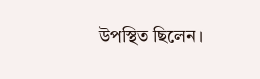উপস্থিত ছিলেন।